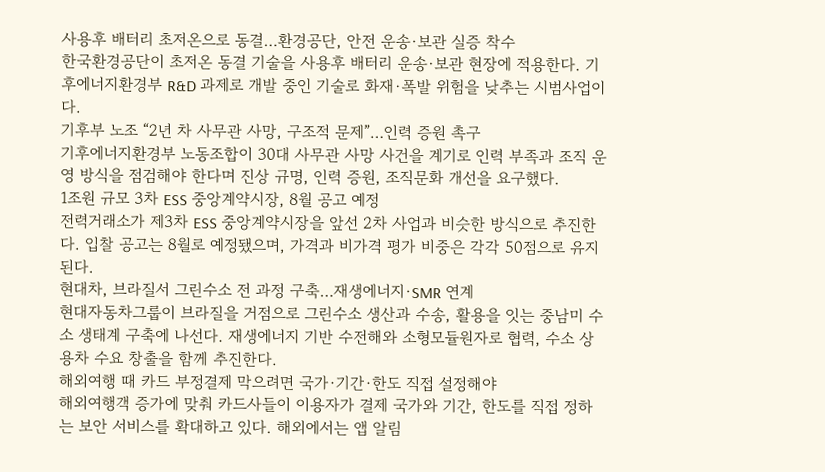사용후 배터리 초저온으로 동결…환경공단, 안전 운송·보관 실증 착수
한국환경공단이 초저온 동결 기술을 사용후 배터리 운송·보관 현장에 적용한다. 기후에너지환경부 R&D 과제로 개발 중인 기술로 화재·폭발 위험을 낮추는 시범사업이다.
기후부 노조 “2년 차 사무관 사망, 구조적 문제”…인력 증원 촉구
기후에너지환경부 노동조합이 30대 사무관 사망 사건을 계기로 인력 부족과 조직 운영 방식을 점검해야 한다며 진상 규명, 인력 증원, 조직문화 개선을 요구했다.
1조원 규모 3차 ESS 중앙계약시장, 8월 공고 예정
전력거래소가 제3차 ESS 중앙계약시장을 앞선 2차 사업과 비슷한 방식으로 추진한다. 입찰 공고는 8월로 예정됐으며, 가격과 비가격 평가 비중은 각각 50점으로 유지된다.
현대차, 브라질서 그린수소 전 과정 구축…재생에너지·SMR 연계
현대자동차그룹이 브라질을 거점으로 그린수소 생산과 수송, 활용을 잇는 중남미 수소 생태계 구축에 나선다. 재생에너지 기반 수전해와 소형모듈원자로 협력, 수소 상용차 수요 창출을 함께 추진한다.
해외여행 때 카드 부정결제 막으려면 국가·기간·한도 직접 설정해야
해외여행객 증가에 맞춰 카드사들이 이용자가 결제 국가와 기간, 한도를 직접 정하는 보안 서비스를 확대하고 있다. 해외에서는 앱 알림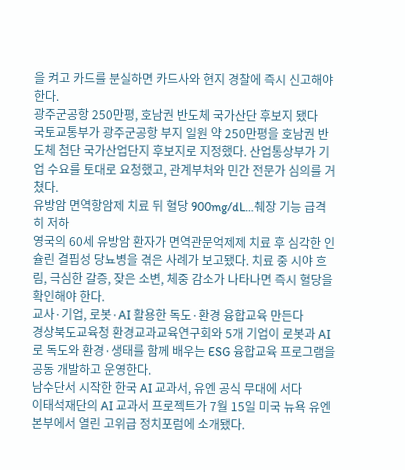을 켜고 카드를 분실하면 카드사와 현지 경찰에 즉시 신고해야 한다.
광주군공항 250만평, 호남권 반도체 국가산단 후보지 됐다
국토교통부가 광주군공항 부지 일원 약 250만평을 호남권 반도체 첨단 국가산업단지 후보지로 지정했다. 산업통상부가 기업 수요를 토대로 요청했고, 관계부처와 민간 전문가 심의를 거쳤다.
유방암 면역항암제 치료 뒤 혈당 900mg/dL…췌장 기능 급격히 저하
영국의 60세 유방암 환자가 면역관문억제제 치료 후 심각한 인슐린 결핍성 당뇨병을 겪은 사례가 보고됐다. 치료 중 시야 흐림, 극심한 갈증, 잦은 소변, 체중 감소가 나타나면 즉시 혈당을 확인해야 한다.
교사·기업, 로봇·AI 활용한 독도·환경 융합교육 만든다
경상북도교육청 환경교과교육연구회와 5개 기업이 로봇과 AI로 독도와 환경·생태를 함께 배우는 ESG 융합교육 프로그램을 공동 개발하고 운영한다.
남수단서 시작한 한국 AI 교과서, 유엔 공식 무대에 서다
이태석재단의 AI 교과서 프로젝트가 7월 15일 미국 뉴욕 유엔본부에서 열린 고위급 정치포럼에 소개됐다.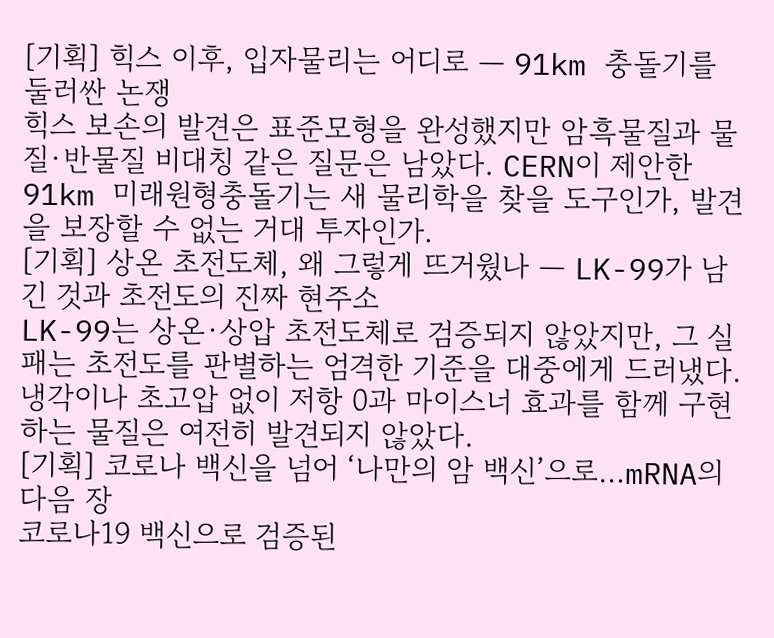[기획] 힉스 이후, 입자물리는 어디로 — 91km 충돌기를 둘러싼 논쟁
힉스 보손의 발견은 표준모형을 완성했지만 암흑물질과 물질·반물질 비대칭 같은 질문은 남았다. CERN이 제안한 91km 미래원형충돌기는 새 물리학을 찾을 도구인가, 발견을 보장할 수 없는 거대 투자인가.
[기획] 상온 초전도체, 왜 그렇게 뜨거웠나 — LK-99가 남긴 것과 초전도의 진짜 현주소
LK-99는 상온·상압 초전도체로 검증되지 않았지만, 그 실패는 초전도를 판별하는 엄격한 기준을 대중에게 드러냈다. 냉각이나 초고압 없이 저항 0과 마이스너 효과를 함께 구현하는 물질은 여전히 발견되지 않았다.
[기획] 코로나 백신을 넘어 ‘나만의 암 백신’으로…mRNA의 다음 장
코로나19 백신으로 검증된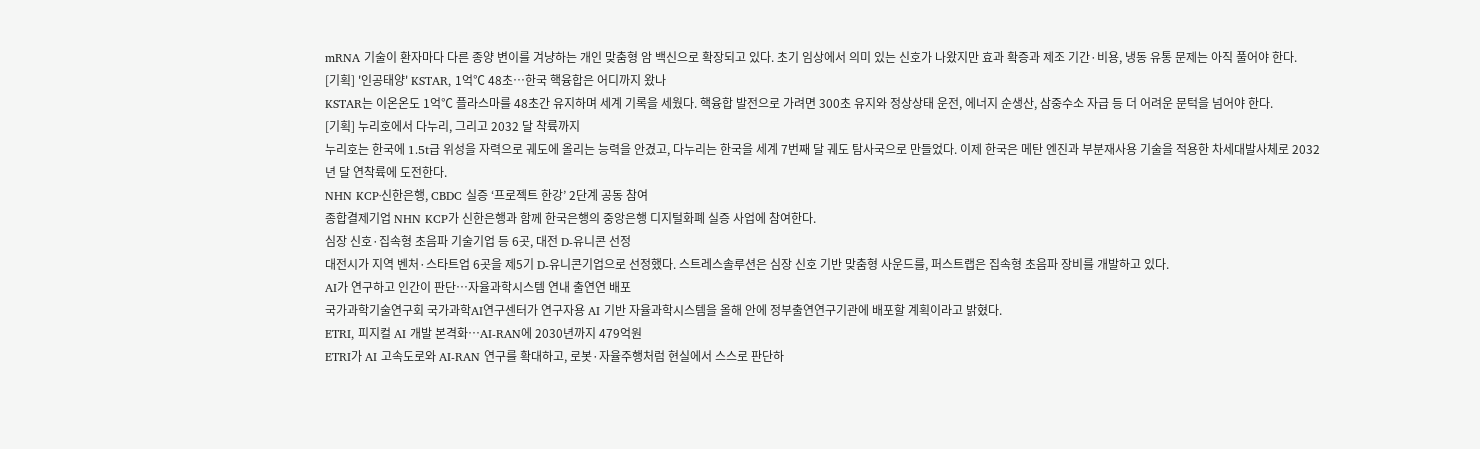mRNA 기술이 환자마다 다른 종양 변이를 겨냥하는 개인 맞춤형 암 백신으로 확장되고 있다. 초기 임상에서 의미 있는 신호가 나왔지만 효과 확증과 제조 기간·비용, 냉동 유통 문제는 아직 풀어야 한다.
[기획] '인공태양' KSTAR, 1억℃ 48초…한국 핵융합은 어디까지 왔나
KSTAR는 이온온도 1억℃ 플라스마를 48초간 유지하며 세계 기록을 세웠다. 핵융합 발전으로 가려면 300초 유지와 정상상태 운전, 에너지 순생산, 삼중수소 자급 등 더 어려운 문턱을 넘어야 한다.
[기획] 누리호에서 다누리, 그리고 2032 달 착륙까지
누리호는 한국에 1.5t급 위성을 자력으로 궤도에 올리는 능력을 안겼고, 다누리는 한국을 세계 7번째 달 궤도 탐사국으로 만들었다. 이제 한국은 메탄 엔진과 부분재사용 기술을 적용한 차세대발사체로 2032년 달 연착륙에 도전한다.
NHN KCP·신한은행, CBDC 실증 ‘프로젝트 한강’ 2단계 공동 참여
종합결제기업 NHN KCP가 신한은행과 함께 한국은행의 중앙은행 디지털화폐 실증 사업에 참여한다.
심장 신호·집속형 초음파 기술기업 등 6곳, 대전 D-유니콘 선정
대전시가 지역 벤처·스타트업 6곳을 제5기 D-유니콘기업으로 선정했다. 스트레스솔루션은 심장 신호 기반 맞춤형 사운드를, 퍼스트랩은 집속형 초음파 장비를 개발하고 있다.
AI가 연구하고 인간이 판단…자율과학시스템 연내 출연연 배포
국가과학기술연구회 국가과학AI연구센터가 연구자용 AI 기반 자율과학시스템을 올해 안에 정부출연연구기관에 배포할 계획이라고 밝혔다.
ETRI, 피지컬 AI 개발 본격화…AI-RAN에 2030년까지 479억원
ETRI가 AI 고속도로와 AI-RAN 연구를 확대하고, 로봇·자율주행처럼 현실에서 스스로 판단하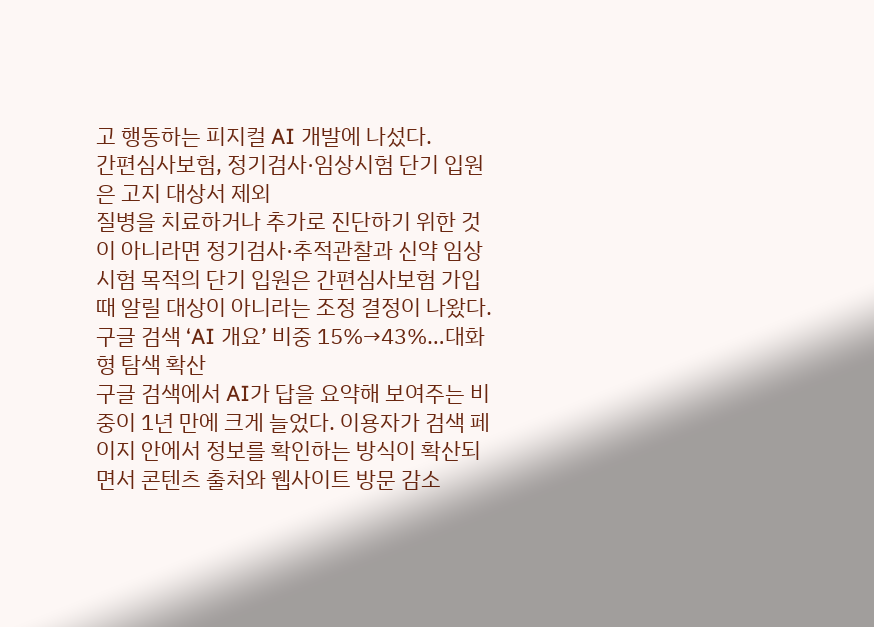고 행동하는 피지컬 AI 개발에 나섰다.
간편심사보험, 정기검사·임상시험 단기 입원은 고지 대상서 제외
질병을 치료하거나 추가로 진단하기 위한 것이 아니라면 정기검사·추적관찰과 신약 임상시험 목적의 단기 입원은 간편심사보험 가입 때 알릴 대상이 아니라는 조정 결정이 나왔다.
구글 검색 ‘AI 개요’ 비중 15%→43%…대화형 탐색 확산
구글 검색에서 AI가 답을 요약해 보여주는 비중이 1년 만에 크게 늘었다. 이용자가 검색 페이지 안에서 정보를 확인하는 방식이 확산되면서 콘텐츠 출처와 웹사이트 방문 감소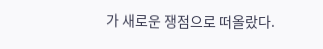가 새로운 쟁점으로 떠올랐다.